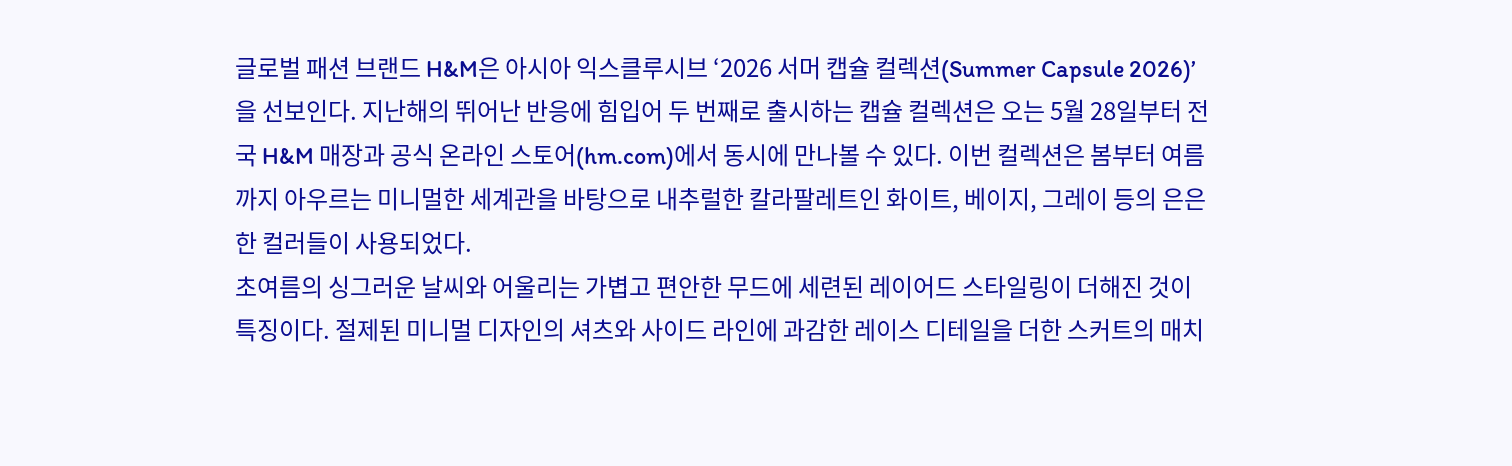글로벌 패션 브랜드 H&M은 아시아 익스클루시브 ‘2026 서머 캡슐 컬렉션(Summer Capsule 2026)’을 선보인다. 지난해의 뛰어난 반응에 힘입어 두 번째로 출시하는 캡슐 컬렉션은 오는 5월 28일부터 전국 H&M 매장과 공식 온라인 스토어(hm.com)에서 동시에 만나볼 수 있다. 이번 컬렉션은 봄부터 여름까지 아우르는 미니멀한 세계관을 바탕으로 내추럴한 칼라팔레트인 화이트, 베이지, 그레이 등의 은은한 컬러들이 사용되었다.
초여름의 싱그러운 날씨와 어울리는 가볍고 편안한 무드에 세련된 레이어드 스타일링이 더해진 것이 특징이다. 절제된 미니멀 디자인의 셔츠와 사이드 라인에 과감한 레이스 디테일을 더한 스커트의 매치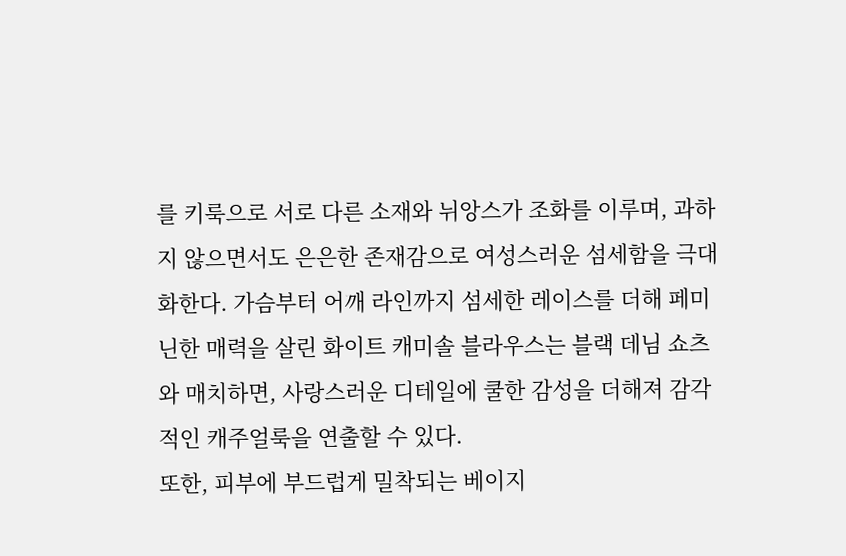를 키룩으로 서로 다른 소재와 뉘앙스가 조화를 이루며, 과하지 않으면서도 은은한 존재감으로 여성스러운 섬세함을 극대화한다. 가슴부터 어깨 라인까지 섬세한 레이스를 더해 페미닌한 매력을 살린 화이트 캐미솔 블라우스는 블랙 데님 쇼츠와 매치하면, 사랑스러운 디테일에 쿨한 감성을 더해져 감각적인 캐주얼룩을 연출할 수 있다.
또한, 피부에 부드럽게 밀착되는 베이지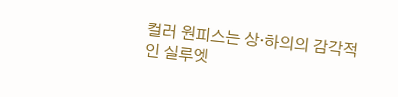컬러 원피스는 상·하의의 감각적인 실루엣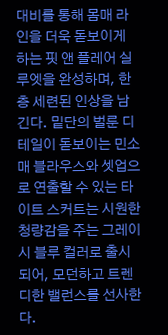대비를 통해 몸매 라인을 더욱 돋보이게 하는 핏 앤 플레어 실루엣을 완성하며, 한층 세련된 인상을 남긴다. 밑단의 벌룬 디테일이 돋보이는 민소매 블라우스와 셋업으로 연출할 수 있는 타이트 스커트는 시원한 청량감을 주는 그레이시 블루 컬러로 출시되어, 모던하고 트렌디한 밸런스를 선사한다.